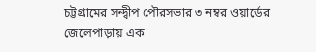চট্টগ্রামের সন্দ্বীপ পৌরসভার ৩ নম্বর ওয়ার্ডের জেলেপাড়ায় এক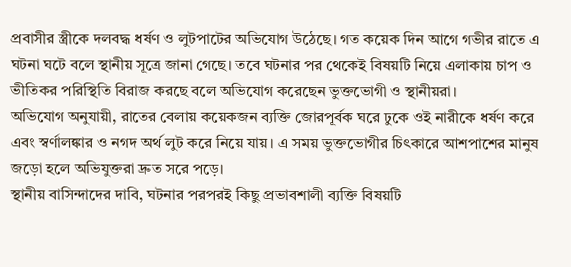প্রবাসীর স্ত্রীকে দলবদ্ধ ধর্ষণ ও লুটপাটের অভিযোগ উঠেছে। গত কয়েক দিন আগে গভীর রাতে এ ঘটনা ঘটে বলে স্থানীয় সূত্রে জানা গেছে। তবে ঘটনার পর থেকেই বিষয়টি নিয়ে এলাকায় চাপ ও ভীতিকর পরিস্থিতি বিরাজ করছে বলে অভিযোগ করেছেন ভুক্তভোগী ও স্থানীয়রা।
অভিযোগ অনুযায়ী, রাতের বেলায় কয়েকজন ব্যক্তি জোরপূর্বক ঘরে ঢুকে ওই নারীকে ধর্ষণ করে এবং স্বর্ণালঙ্কার ও নগদ অর্থ লুট করে নিয়ে যায়। এ সময় ভুক্তভোগীর চিৎকারে আশপাশের মানুষ জড়ো হলে অভিযুক্তরা দ্রুত সরে পড়ে।
স্থানীয় বাসিন্দাদের দাবি, ঘটনার পরপরই কিছু প্রভাবশালী ব্যক্তি বিষয়টি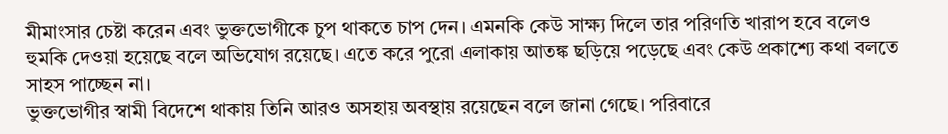মীমাংসার চেষ্টা করেন এবং ভুক্তভোগীকে চুপ থাকতে চাপ দেন। এমনকি কেউ সাক্ষ্য দিলে তার পরিণতি খারাপ হবে বলেও হুমকি দেওয়া হয়েছে বলে অভিযোগ রয়েছে। এতে করে পুরো এলাকায় আতঙ্ক ছড়িয়ে পড়েছে এবং কেউ প্রকাশ্যে কথা বলতে সাহস পাচ্ছেন না।
ভুক্তভোগীর স্বামী বিদেশে থাকায় তিনি আরও অসহায় অবস্থায় রয়েছেন বলে জানা গেছে। পরিবারে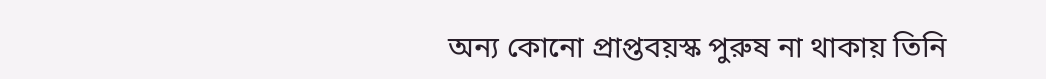অন্য কোনো প্রাপ্তবয়স্ক পুরুষ না থাকায় তিনি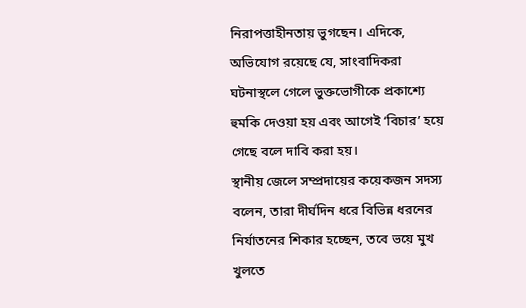নিরাপত্তাহীনতায় ভুগছেন। এদিকে, অভিযোগ রয়েছে যে, সাংবাদিকরা ঘটনাস্থলে গেলে ভুক্তভোগীকে প্রকাশ্যে হুমকি দেওয়া হয় এবং আগেই ‘বিচার’ হয়ে গেছে বলে দাবি করা হয়।
স্থানীয় জেলে সম্প্রদায়ের কয়েকজন সদস্য বলেন, তারা দীর্ঘদিন ধরে বিভিন্ন ধরনের নির্যাতনের শিকার হচ্ছেন, তবে ভয়ে মুখ খুলতে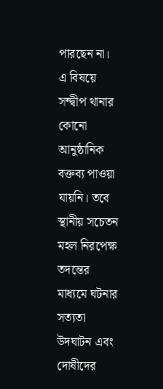পারছেন না।
এ বিষয়ে সন্দ্বীপ থানার কোনো আনুষ্ঠানিক বক্তব্য পাওয়া যায়নি। তবে স্থানীয় সচেতন মহল নিরপেক্ষ তদন্তের মাধ্যমে ঘটনার সত্যতা উদঘাটন এবং দোষীদের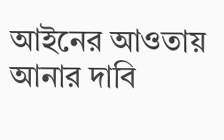আইনের আওতায় আনার দাবি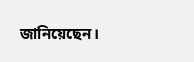জানিয়েছেন।